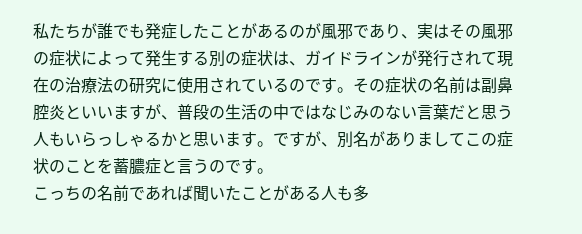私たちが誰でも発症したことがあるのが風邪であり、実はその風邪の症状によって発生する別の症状は、ガイドラインが発行されて現在の治療法の研究に使用されているのです。その症状の名前は副鼻腔炎といいますが、普段の生活の中ではなじみのない言葉だと思う人もいらっしゃるかと思います。ですが、別名がありましてこの症状のことを蓄膿症と言うのです。
こっちの名前であれば聞いたことがある人も多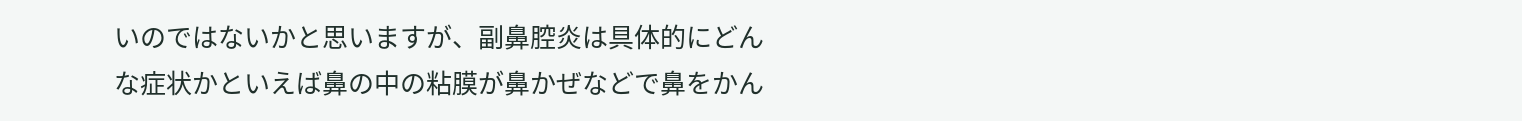いのではないかと思いますが、副鼻腔炎は具体的にどんな症状かといえば鼻の中の粘膜が鼻かぜなどで鼻をかん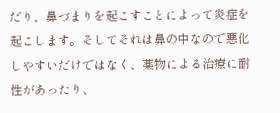だり、鼻づまりを起こすことによって炎症を起こします。そしてそれは鼻の中なので悪化しやすいだけではなく、薬物による治療に耐性があったり、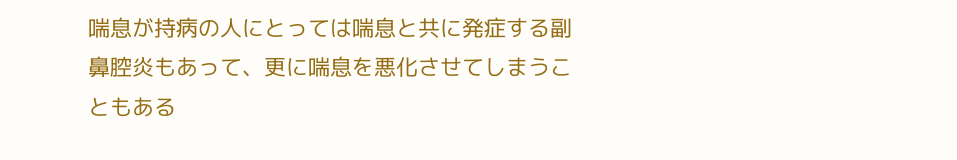喘息が持病の人にとっては喘息と共に発症する副鼻腔炎もあって、更に喘息を悪化させてしまうこともある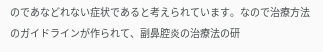のであなどれない症状であると考えられています。なので治療方法のガイドラインが作られて、副鼻腔炎の治療法の研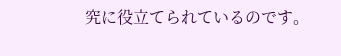究に役立てられているのです。